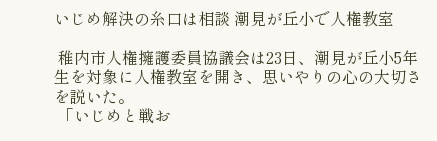いじめ解決の糸口は相談 潮見が丘小で人権教室

 稚内市人権擁護委員協議会は23日、潮見が丘小5年生を対象に人権教室を開き、思いやりの心の大切さを説いた。
 「いじめと戦お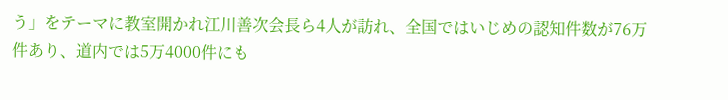う」をテーマに教室開かれ江川善次会長ら4人が訪れ、全国ではいじめの認知件数が76万件あり、道内では5万4000件にも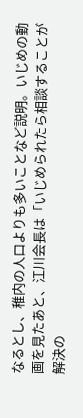なるとし、稚内の人口よりも多いことなど説明。いじめの動画を見たあと、江川会長は「いじめられたら相談することが解決の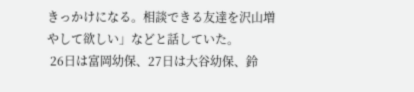きっかけになる。相談できる友達を沢山増やして欲しい」などと話していた。
 26日は富岡幼保、27日は大谷幼保、鈴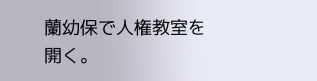蘭幼保で人権教室を開く。